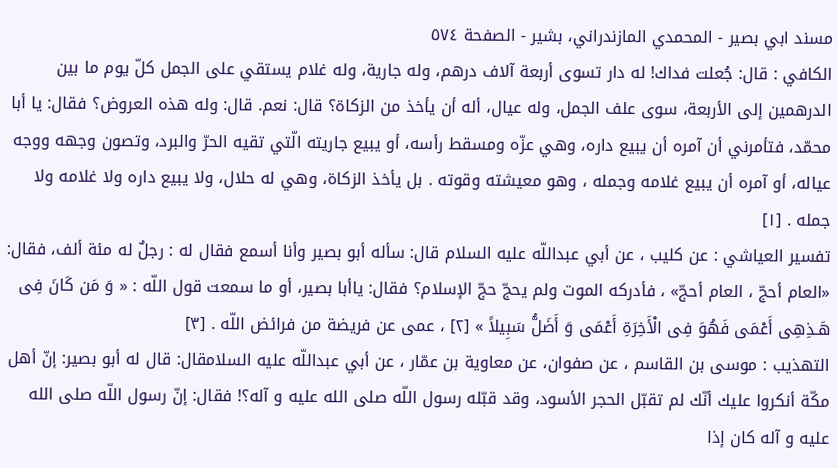مسند ابي بصير - المحمدي المازندراني، بشير - الصفحة ٥٧٤
الكافي : قال: جُعلت فداك! له دار تسوى أربعة آلاف درهم، وله جارية، وله غلام يستقي على الجمل كلّ يوم ما بين الدرهمين إلى الأربعة، سوى علف الجمل، وله عيال، أله أن يأخذ من الزكاة؟ قال: نعم. قال: وله هذه العروض؟ فقال: يا أبا محمّد، فتأمرني أن آمره أن يبيع داره، وهي عزّه ومسقط رأسه، أو يبيع جاريته الّتي تقيه الحرّ والبرد، وتصون وجهه ووجه عياله، أو آمره أن يبيع غلامه وجمله ، وهو معيشته وقوته . بل يأخذ الزكاة، وهي له حلال، ولا يبيع داره ولا غلامه ولا جمله . [١]
تفسير العياشي : عن كليب ، عن أبي عبداللّه عليه السلام قال: سأله أبو بصير وأنا أسمع فقال له : رجلٌ له مئة ألف، فقال: «العام أحجّ ، العام أحجّ» ، فأدركه الموت ولم يحجّ حجّ الإسلام؟ فقال: ياأبا بصير، أو ما سمعت قول اللّه : « وَ مَن كَانَ فِى هَـذِهِى أَعْمَى فَهُوَ فِى الْأَخِرَةِ أَعْمَى وَ أَضَلُّ سَبِيلاً » [٢] ، عمى عن فريضة من فرائض اللّه . [٣]
التهذيب : موسى بن القاسم ، عن صفوان، عن معاوية بن عمّار ، عن أبي عبداللّه عليه السلامقال: قال له أبو بصير: إنّ أهل مكّة أنكروا عليك أنّك لم تقبّل الحجر الأسود، وقد قبّله رسول اللّه صلى الله عليه و آله؟! فقال: إنّ رسول اللّه صلى الله عليه و آله كان إذا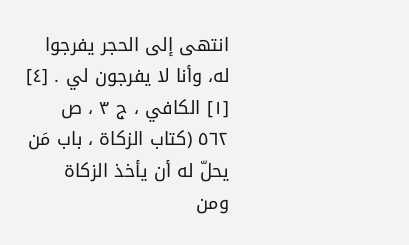انتهى إلى الحجر يفرجوا له، وأنا لا يفرجون لي . [٤]
[١] الكافي ، ج ٣ ، ص ٥٦٢ (كتاب الزكاة ، باب مَن يحلّ له أن يأخذ الزكاة ومن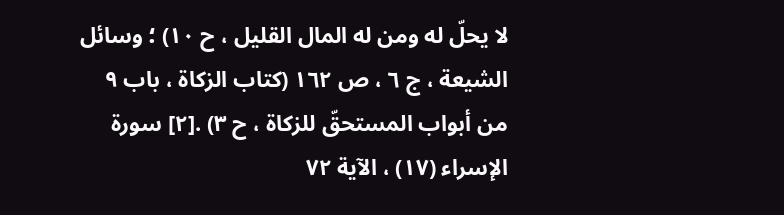لا يحلّ له ومن له المال القليل ، ح ١٠) ؛ وسائل الشيعة ، ج ٦ ، ص ١٦٢ (كتاب الزكاة ، باب ٩ من أبواب المستحقّ للزكاة ، ح ٣) .[٢] سورة الإسراء (١٧) ، الآية ٧٢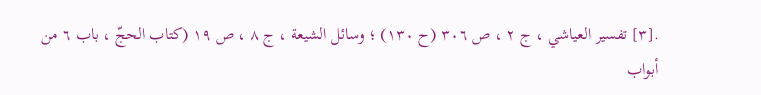.[٣] تفسير العياشي ، ج ٢ ، ص ٣٠٦ (ح ١٣٠) ؛ وسائل الشيعة ، ج ٨ ، ص ١٩ (كتاب الحجّ ، باب ٦ من أبواب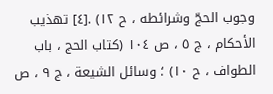وجوب الحجّ وشرائطه ، ح ١٢) .[٤] تهذيب الأحكام ، ج ٥ ، ص ١٠٤ (كتاب الحج ، باب الطواف ، ح ١٠) ؛ وسائل الشيعة ، ج ٩ ، ص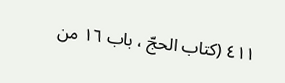٤١١ (كتاب الحجّ ، باب ١٦ من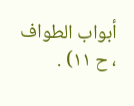أبواب الطواف ، ح ١١) .